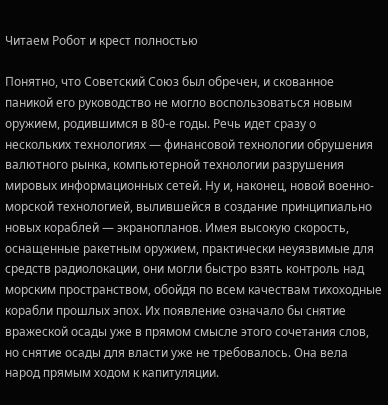Читаем Робот и крест полностью

Понятно, что Советский Союз был обречен, и скованное паникой его руководство не могло воспользоваться новым оружием, родившимся в 80-е годы. Речь идет сразу о нескольких технологиях — финансовой технологии обрушения валютного рынка, компьютерной технологии разрушения мировых информационных сетей. Ну и, наконец, новой военно-морской технологией, вылившейся в создание принципиально новых кораблей — экранопланов. Имея высокую скорость, оснащенные ракетным оружием, практически неуязвимые для средств радиолокации, они могли быстро взять контроль над морским пространством, обойдя по всем качествам тихоходные корабли прошлых эпох. Их появление означало бы снятие вражеской осады уже в прямом смысле этого сочетания слов, но снятие осады для власти уже не требовалось. Она вела народ прямым ходом к капитуляции.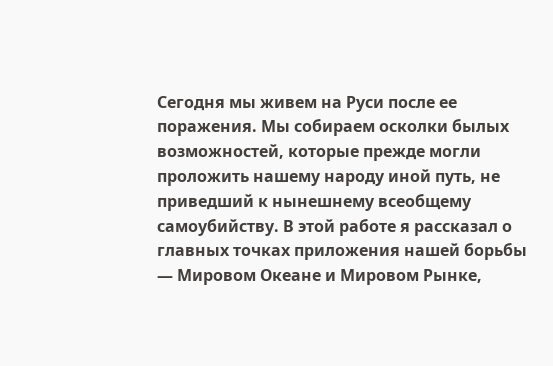Сегодня мы живем на Руси после ее поражения. Мы собираем осколки былых возможностей, которые прежде могли проложить нашему народу иной путь, не приведший к нынешнему всеобщему самоубийству. В этой работе я рассказал о главных точках приложения нашей борьбы — Мировом Океане и Мировом Рынке,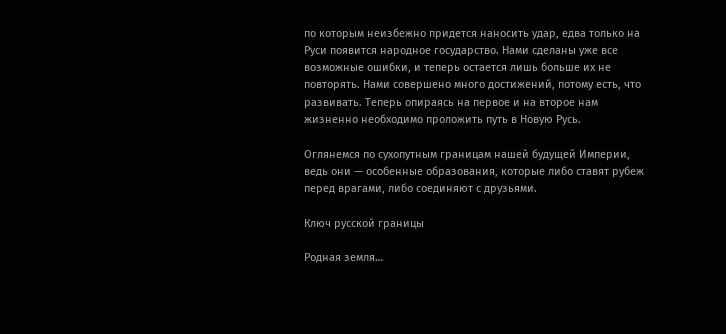по которым неизбежно придется наносить удар, едва только на Руси появится народное государство. Нами сделаны уже все возможные ошибки, и теперь остается лишь больше их не повторять. Нами совершено много достижений, потому есть, что развивать. Теперь опираясь на первое и на второе нам жизненно необходимо проложить путь в Новую Русь.

Оглянемся по сухопутным границам нашей будущей Империи, ведь они — особенные образования, которые либо ставят рубеж перед врагами, либо соединяют с друзьями.

Ключ русской границы

Родная земля…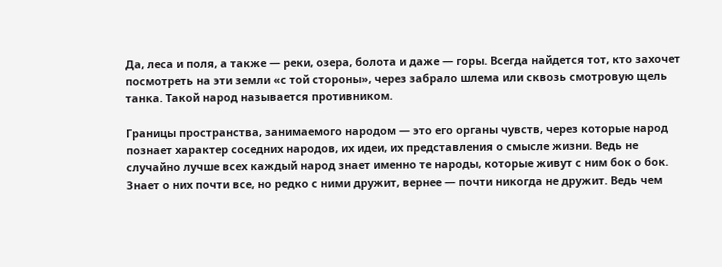Да, леса и поля, а также — реки, озера, болота и даже — горы. Всегда найдется тот, кто захочет посмотреть на эти земли «с той стороны», через забрало шлема или сквозь смотровую щель танка. Такой народ называется противником.

Границы пространства, занимаемого народом — это его органы чувств, через которые народ познает характер соседних народов, их идеи, их представления о смысле жизни. Ведь не случайно лучше всех каждый народ знает именно те народы, которые живут с ним бок о бок. Знает о них почти все, но редко с ними дружит, вернее — почти никогда не дружит. Ведь чем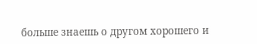больше знаешь о другом хорошего и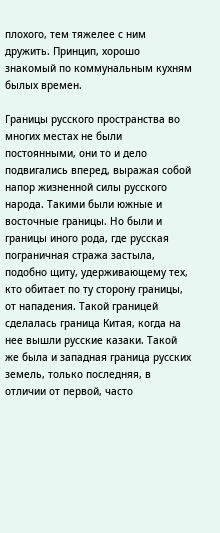плохого, тем тяжелее с ним дружить. Принцип, хорошо знакомый по коммунальным кухням былых времен.

Границы русского пространства во многих местах не были постоянными, они то и дело подвигались вперед, выражая собой напор жизненной силы русского народа. Такими были южные и восточные границы. Но были и границы иного рода, где русская пограничная стража застыла, подобно щиту, удерживающему тех, кто обитает по ту сторону границы, от нападения. Такой границей сделалась граница Китая, когда на нее вышли русские казаки. Такой же была и западная граница русских земель, только последняя, в отличии от первой, часто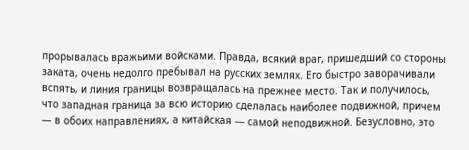прорывалась вражьими войсками. Правда, всякий враг, пришедший со стороны заката, очень недолго пребывал на русских землях. Его быстро заворачивали вспять, и линия границы возвращалась на прежнее место. Так и получилось, что западная граница за всю историю сделалась наиболее подвижной, причем — в обоих направлениях, а китайская — самой неподвижной. Безусловно, это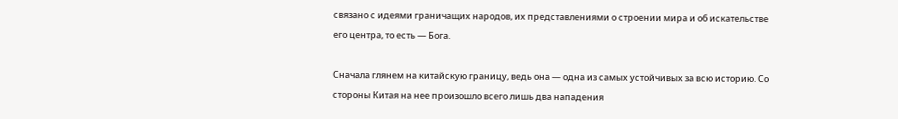связано с идеями граничащих народов, их представлениями о строении мира и об искательстве его центра, то есть — Бога.

Сначала глянем на китайскую границу, ведь она — одна из самых устойчивых за всю историю. Со стороны Китая на нее произошло всего лишь два нападения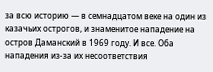за всю историю — в семнадцатом веке на один из казачьих острогов, и знаменитое нападение на остров Даманский в 1969 году. И все. Оба нападения из-за их несоответствия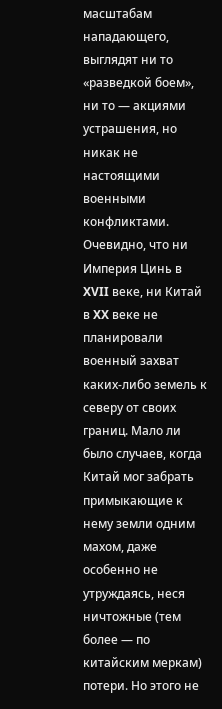масштабам нападающего, выглядят ни то «разведкой боем», ни то — акциями устрашения, но никак не настоящими военными конфликтами. Очевидно, что ни Империя Цинь в XVII веке, ни Китай в XX веке не планировали военный захват каких-либо земель к северу от своих границ. Мало ли было случаев, когда Китай мог забрать примыкающие к нему земли одним махом, даже особенно не утруждаясь, неся ничтожные (тем более — по китайским меркам) потери. Но этого не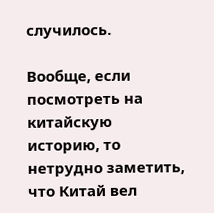случилось.

Вообще, если посмотреть на китайскую историю, то нетрудно заметить, что Китай вел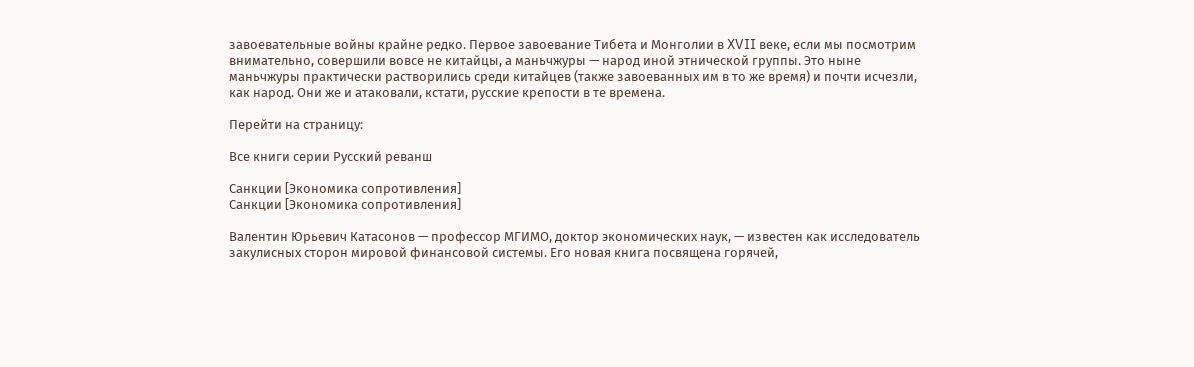завоевательные войны крайне редко. Первое завоевание Тибета и Монголии в XVII веке, если мы посмотрим внимательно, совершили вовсе не китайцы, а маньчжуры — народ иной этнической группы. Это ныне маньчжуры практически растворились среди китайцев (также завоеванных им в то же время) и почти исчезли, как народ. Они же и атаковали, кстати, русские крепости в те времена.

Перейти на страницу:

Все книги серии Русский реванш

Санкции [Экономика сопротивления]
Санкции [Экономика сопротивления]

Валентин Юрьевич Катасонов — профессор МГИМО, доктор экономических наук, — известен как исследователь закулисных сторон мировой финансовой системы. Его новая книга посвящена горячей,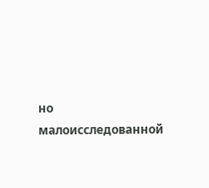но малоисследованной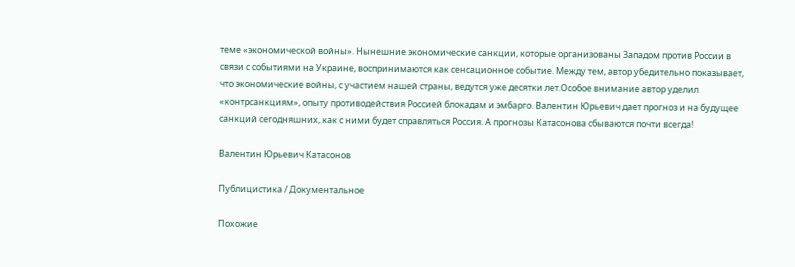теме «экономической войны». Нынешние экономические санкции, которые организованы Западом против России в связи с событиями на Украине, воспринимаются как сенсационное событие. Между тем, автор убедительно показывает, что экономические войны, с участием нашей страны, ведутся уже десятки лет.Особое внимание автор уделил «контрсанкциям», опыту противодействия Россией блокадам и эмбарго. Валентин Юрьевич дает прогноз и на будущее санкций сегодняшних, как с ними будет справляться Россия. А прогнозы Катасонова сбываются почти всегда!

Валентин Юрьевич Катасонов

Публицистика / Документальное

Похожие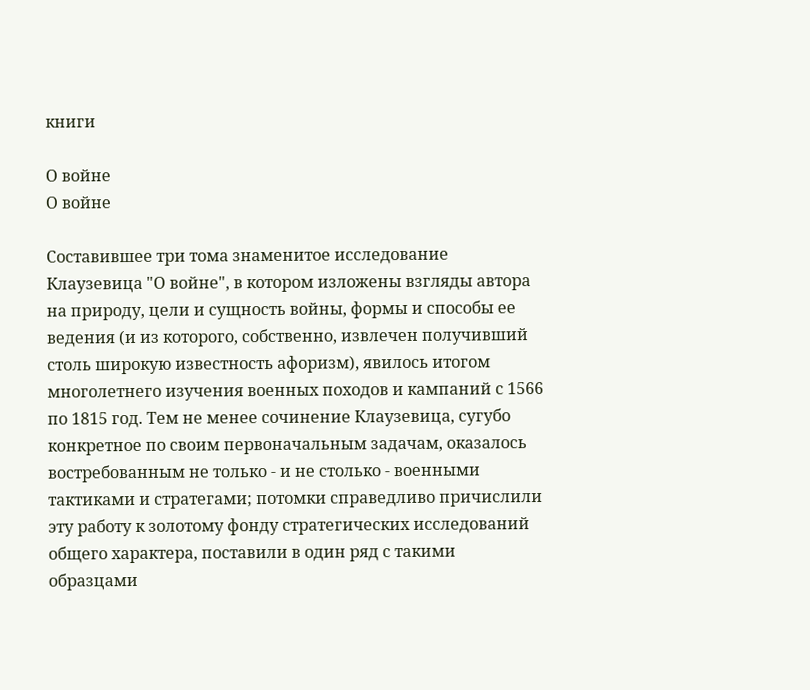книги

О войне
О войне

Составившее три тома знаменитое исследование Клаузевица "О войне", в котором изложены взгляды автора на природу, цели и сущность войны, формы и способы ее ведения (и из которого, собственно, извлечен получивший столь широкую известность афоризм), явилось итогом многолетнего изучения военных походов и кампаний с 1566 по 1815 год. Тем не менее сочинение Клаузевица, сугубо конкретное по своим первоначальным задачам, оказалось востребованным не только - и не столько - военными тактиками и стратегами; потомки справедливо причислили эту работу к золотому фонду стратегических исследований общего характера, поставили в один ряд с такими образцами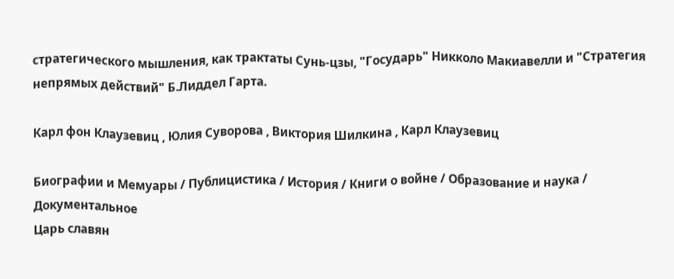стратегического мышления, как трактаты Сунь-цзы, "Государь" Никколо Макиавелли и "Стратегия непрямых действий" Б.Лиддел Гарта.

Карл фон Клаузевиц , Юлия Суворова , Виктория Шилкина , Карл Клаузевиц

Биографии и Мемуары / Публицистика / История / Книги о войне / Образование и наука / Документальное
Царь славян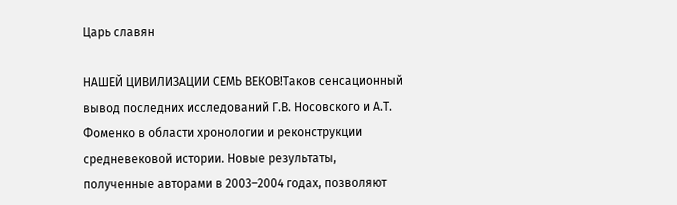Царь славян

НАШЕЙ ЦИВИЛИЗАЦИИ СЕМЬ ВЕКОВ!Таков сенсационный вывод последних исследований Г.В. Носовского и А.Т. Фоменко в области хронологии и реконструкции средневековой истории. Новые результаты, полученные авторами в 2003–2004 годах, позволяют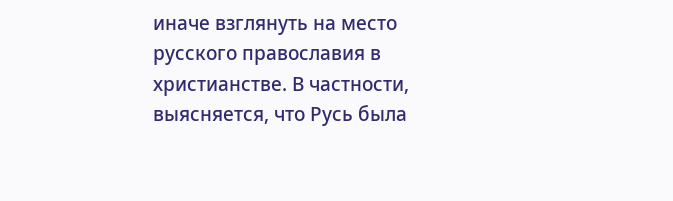иначе взглянуть на место русского православия в христианстве. В частности, выясняется, что Русь была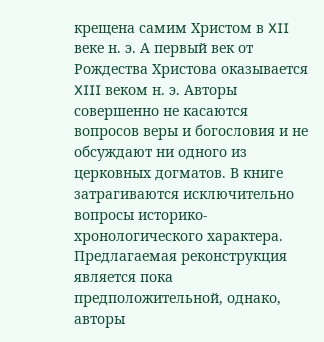крещена самим Христом в XII веке н. э. А первый век от Рождества Христова оказывается XIII веком н. э. Авторы совершенно не касаются вопросов веры и богословия и не обсуждают ни одного из церковных догматов. В книге затрагиваются исключительно вопросы историко-хронологического характера. Предлагаемая реконструкция является пока предположительной, однако, авторы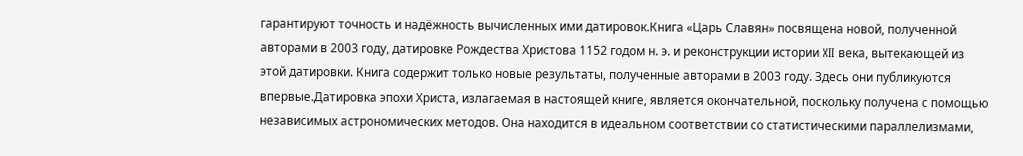гарантируют точность и надёжность вычисленных ими датировок.Книга «Царь Славян» посвящена новой, полученной авторами в 2003 году, датировке Рождества Христова 1152 годом н. э. и реконструкции истории XII века, вытекающей из этой датировки. Книга содержит только новые результаты, полученные авторами в 2003 году. Здесь они публикуются впервые.Датировка эпохи Христа, излагаемая в настоящей книге, является окончательной, поскольку получена с помощью независимых астрономических методов. Она находится в идеальном соответствии со статистическими параллелизмами,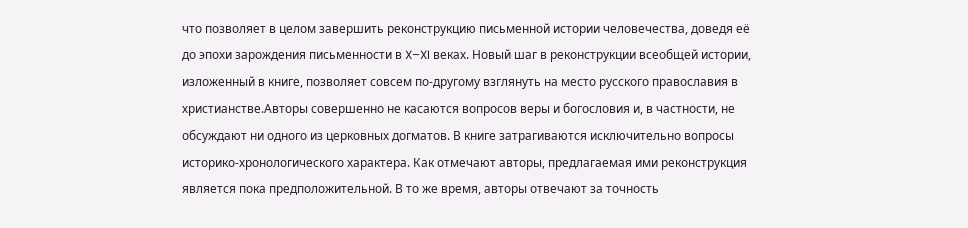что позволяет в целом завершить реконструкцию письменной истории человечества, доведя её до эпохи зарождения письменности в X–XI веках. Новый шаг в реконструкции всеобщей истории, изложенный в книге, позволяет совсем по-другому взглянуть на место русского православия в христианстве.Авторы совершенно не касаются вопросов веры и богословия и, в частности, не обсуждают ни одного из церковных догматов. В книге затрагиваются исключительно вопросы историко-хронологического характера. Как отмечают авторы, предлагаемая ими реконструкция является пока предположительной. В то же время, авторы отвечают за точность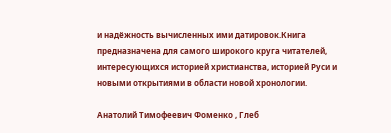и надёжность вычисленных ими датировок.Книга предназначена для самого широкого круга читателей, интересующихся историей христианства, историей Руси и новыми открытиями в области новой хронологии.

Анатолий Тимофеевич Фоменко , Глеб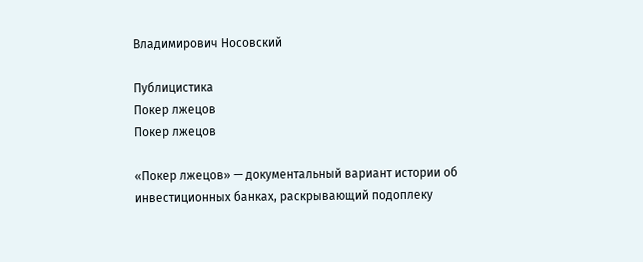Владимирович Носовский

Публицистика
Покер лжецов
Покер лжецов

«Покер лжецов» — документальный вариант истории об инвестиционных банках, раскрывающий подоплеку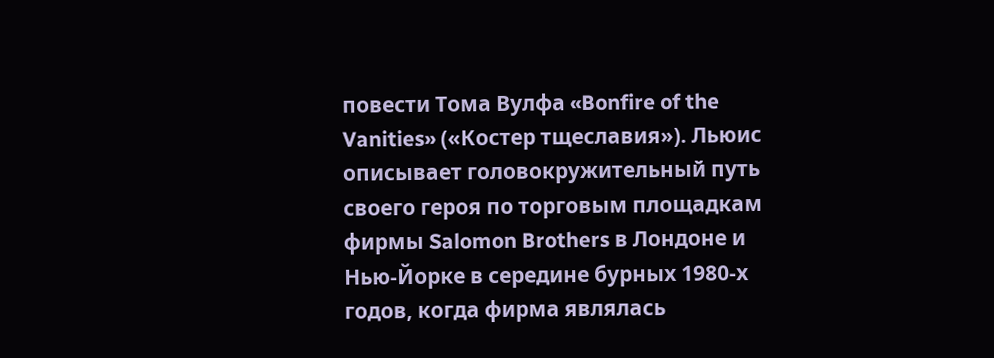повести Тома Вулфа «Bonfire of the Vanities» («Костер тщеславия»). Льюис описывает головокружительный путь своего героя по торговым площадкам фирмы Salomon Brothers в Лондоне и Нью-Йорке в середине бурных 1980-х годов, когда фирма являлась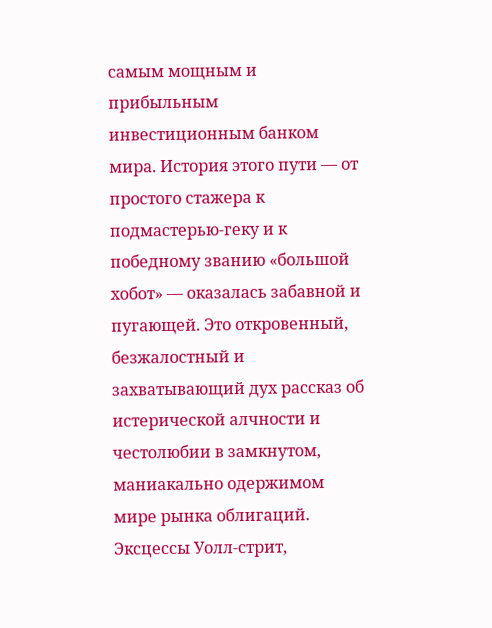самым мощным и прибыльным инвестиционным банком мира. История этого пути — от простого стажера к подмастерью-геку и к победному званию «большой хобот» — оказалась забавной и пугающей. Это откровенный, безжалостный и захватывающий дух рассказ об истерической алчности и честолюбии в замкнутом, маниакально одержимом мире рынка облигаций. Эксцессы Уолл-стрит,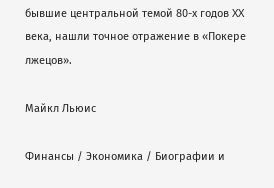бывшие центральной темой 80-х годов XX века, нашли точное отражение в «Покере лжецов».

Майкл Льюис

Финансы / Экономика / Биографии и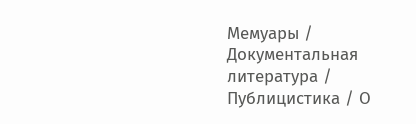Мемуары / Документальная литература / Публицистика / О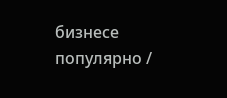бизнесе популярно /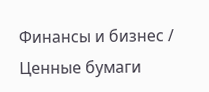Финансы и бизнес / Ценные бумаги